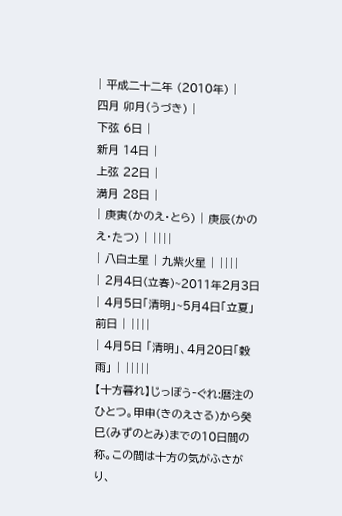| 平成二十二年 (2010年) |
四月 卯月(うづき) |
下弦 6日 |
新月 14日 |
上弦 22日 |
満月 28日 |
| 庚寅(かのえ・とら) | 庚辰(かのえ・たつ) | ||||
| 八白土星 | 九紫火星 | ||||
| 2月4日(立春)~2011年2月3日 | 4月5日「清明」~5月4日「立夏」前日 | ||||
| 4月5日 「清明」、4月20日「穀雨」 | |||||
【十方暮れ】じっぽう‐ぐれ:暦注のひとつ。甲申(きのえさる)から癸巳(みずのとみ)までの10日間の称。この間は十方の気がふさがり、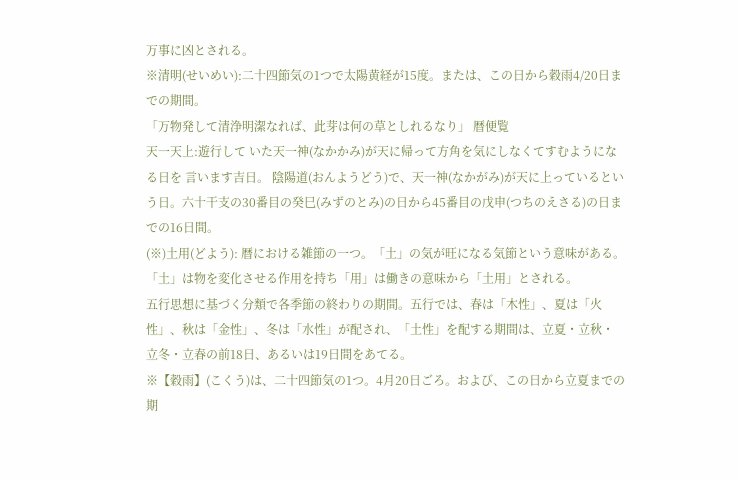万事に凶とされる。
※清明(せいめい):二十四節気の1つで太陽黄経が15度。または、この日から穀雨4/20日までの期間。
「万物発して清浄明潔なれば、此芽は何の草としれるなり」 暦便覧
天一天上:遊行して いた天一神(なかかみ)が天に帰って方角を気にしなくてすむようになる日を 言います吉日。 陰陽道(おんようどう)で、天一神(なかがみ)が天に上っているという日。六十干支の30番目の癸巳(みずのとみ)の日から45番目の戊申(つちのえさる)の日までの16日間。
(※)土用(どよう): 暦における雑節の一つ。「土」の気が旺になる気節という意味がある。
「土」は物を変化させる作用を持ち「用」は働きの意味から「土用」とされる。
五行思想に基づく分類で各季節の終わりの期間。五行では、春は「木性」、夏は「火性」、秋は「金性」、冬は「水性」が配され、「土性」を配する期間は、立夏・立秋・立冬・立春の前18日、あるいは19日間をあてる。
※【穀雨】(こくう)は、二十四節気の1つ。4月20日ごろ。および、この日から立夏までの期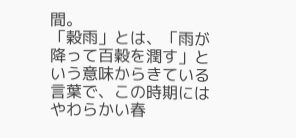間。
「穀雨」とは、「雨が降って百穀を潤す」という意味からきている言葉で、この時期にはやわらかい春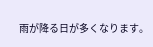雨が降る日が多くなります。